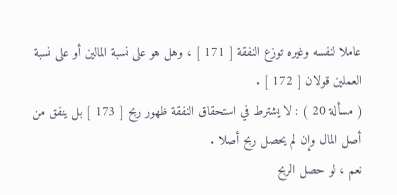عاملا لنفسه وغيره توزع النفقة [ 171 ] ، وهل هو على نسبة المالين أو على نسبة العملين قولان [ 172 ] .
( مسألة 20 ) : لا يشترط في استحقاق النفقة ظهور ربح [ 173 ] بل ينفق من أصل المال وإن لم يحصل ربح أصلا .
نعم ، لو حصل الربح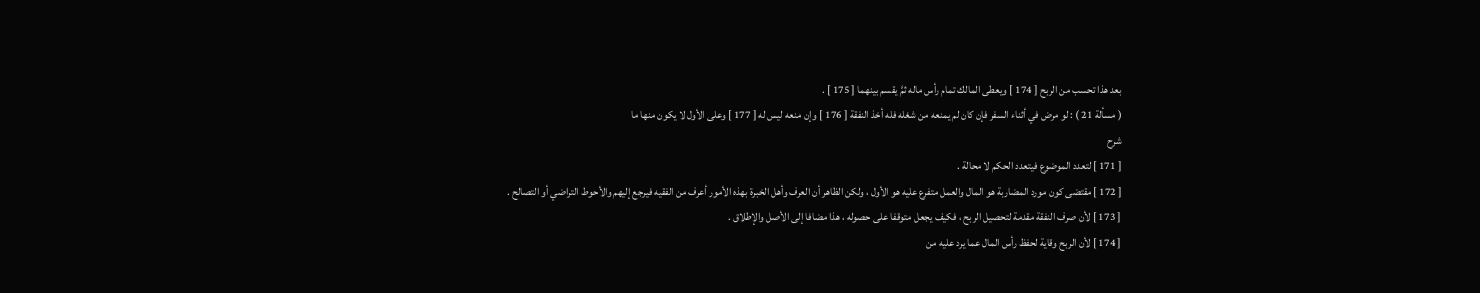بعد هذا تحسب من الربح [ 174 ] ويعطى المالك تمام رأس ماله ثمَّ يقسم بينهما [ 175 ] .
( مسألة 21 ) : لو مرض في أثناء السفر فإن كان لم يمنعه من شغله فله أخذ النفقة [ 176 ] وإن منعه ليس له [ 177 ] وعلى الأول لا يكون منها ما
شرح
[ 171 ] لتعدد الموضوع فيتعدد الحكم لا محالة .
[ 172 ] مقتضى كون مورد المضاربة هو المال والعمل متفرع عليه هو الأول ، ولكن الظاهر أن العرف وأهل الخبرة بهذه الأمور أعرف من الفقيه فيرجع إليهم والأحوط التراضي أو التصالح .
[ 173 ] لأن صرف النفقة مقدمة لتحصيل الربح ، فكيف يجعل متوقفا على حصوله ، هذا مضافا إلى الأصل والإطلاق .
[ 174 ] لأن الربح وقاية لحفظ رأس المال عما يرد عليه من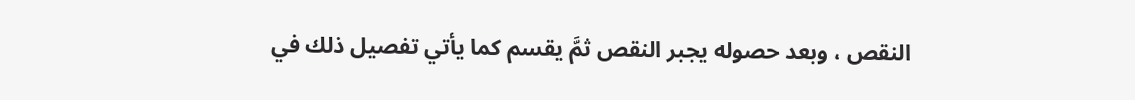النقص ، وبعد حصوله يجبر النقص ثمَّ يقسم كما يأتي تفصيل ذلك في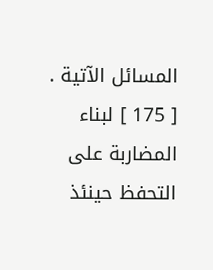المسائل الآتية .
[ 175 ] لبناء المضاربة على التحفظ حينئذ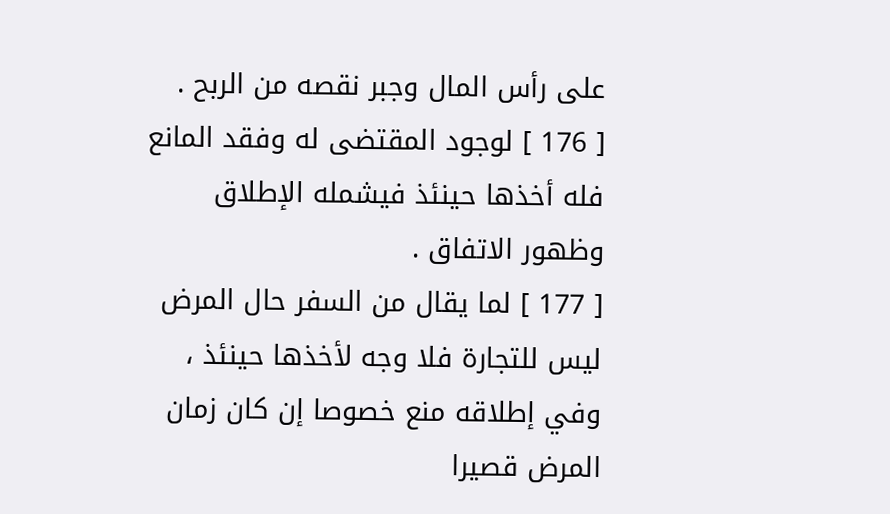على رأس المال وجبر نقصه من الربح .
[ 176 ] لوجود المقتضى له وفقد المانع فله أخذها حينئذ فيشمله الإطلاق وظهور الاتفاق .
[ 177 ] لما يقال من السفر حال المرض ليس للتجارة فلا وجه لأخذها حينئذ ، وفي إطلاقه منع خصوصا إن كان زمان المرض قصيرا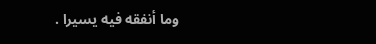وما أنفقه فيه يسيرا .